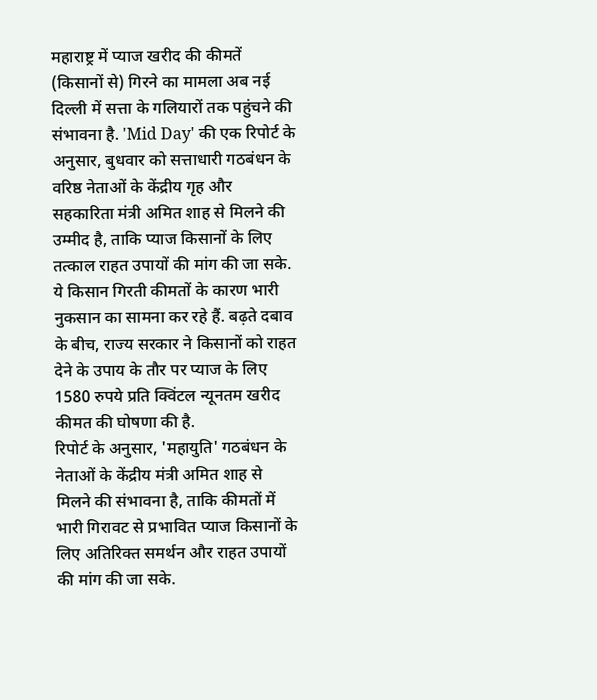महाराष्ट्र में प्याज खरीद की कीमतें (किसानों से) गिरने का मामला अब नई दिल्ली में सत्ता के गलियारों तक पहुंचने की संभावना है. 'Mid Day' की एक रिपोर्ट के अनुसार, बुधवार को सत्ताधारी गठबंधन के वरिष्ठ नेताओं के केंद्रीय गृह और सहकारिता मंत्री अमित शाह से मिलने की उम्मीद है, ताकि प्याज किसानों के लिए तत्काल राहत उपायों की मांग की जा सके. ये किसान गिरती कीमतों के कारण भारी नुकसान का सामना कर रहे हैं. बढ़ते दबाव के बीच, राज्य सरकार ने किसानों को राहत देने के उपाय के तौर पर प्याज के लिए 1580 रुपये प्रति क्विंटल न्यूनतम खरीद कीमत की घोषणा की है.
रिपोर्ट के अनुसार, 'महायुति' गठबंधन के नेताओं के केंद्रीय मंत्री अमित शाह से मिलने की संभावना है, ताकि कीमतों में भारी गिरावट से प्रभावित प्याज किसानों के लिए अतिरिक्त समर्थन और राहत उपायों की मांग की जा सके.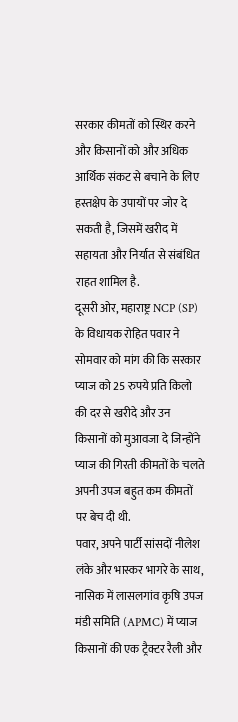सरकार कीमतों को स्थिर करने और किसानों को और अधिक आर्थिक संकट से बचाने के लिए हस्तक्षेप के उपायों पर जोर दे सकती है, जिसमें खरीद में सहायता और निर्यात से संबंधित राहत शामिल है.
दूसरी ओर, महाराष्ट्र NCP (SP) के विधायक रोहित पवार ने सोमवार को मांग की कि सरकार प्याज को 25 रुपये प्रति किलो की दर से खरीदे और उन किसानों को मुआवजा दे जिन्होंने प्याज की गिरती कीमतों के चलते अपनी उपज बहुत कम कीमतों पर बेच दी थी.
पवार, अपने पार्टी सांसदों नीलेश लंके और भास्कर भागरे के साथ, नासिक में लासलगांव कृषि उपज मंडी समिति (APMC) में प्याज किसानों की एक ट्रैक्टर रैली और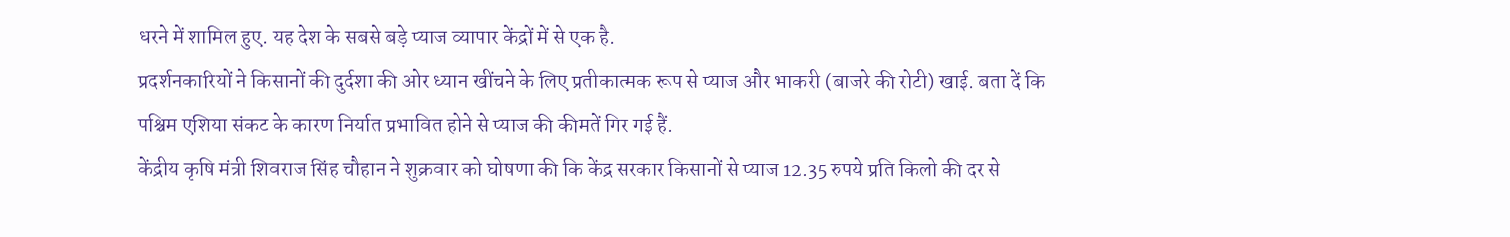धरने में शामिल हुए. यह देश के सबसे बड़े प्याज व्यापार केंद्रों में से एक है.
प्रदर्शनकारियों ने किसानों की दुर्दशा की ओर ध्यान खींचने के लिए प्रतीकात्मक रूप से प्याज और भाकरी (बाजरे की रोटी) खाई. बता दें कि पश्चिम एशिया संकट के कारण निर्यात प्रभावित होने से प्याज की कीमतें गिर गई हैं.
केंद्रीय कृषि मंत्री शिवराज सिंह चौहान ने शुक्रवार को घोषणा की कि केंद्र सरकार किसानों से प्याज 12.35 रुपये प्रति किलो की दर से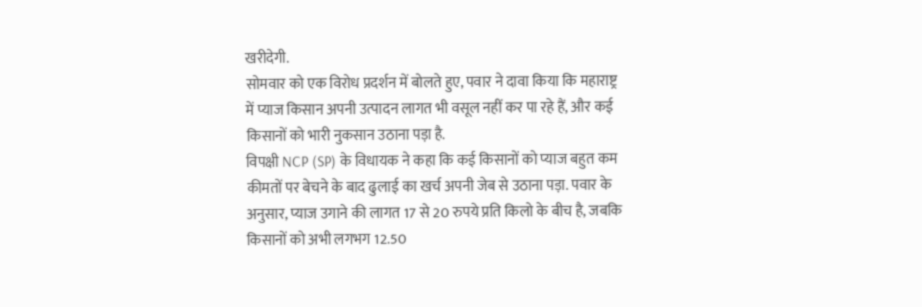खरीदेगी.
सोमवार को एक विरोध प्रदर्शन में बोलते हुए, पवार ने दावा किया कि महाराष्ट्र में प्याज किसान अपनी उत्पादन लागत भी वसूल नहीं कर पा रहे हैं, और कई किसानों को भारी नुकसान उठाना पड़ा है.
विपक्षी NCP (SP) के विधायक ने कहा कि कई किसानों को प्याज बहुत कम कीमतों पर बेचने के बाद ढुलाई का खर्च अपनी जेब से उठाना पड़ा. पवार के अनुसार, प्याज उगाने की लागत 17 से 20 रुपये प्रति किलो के बीच है, जबकि किसानों को अभी लगभग 12.50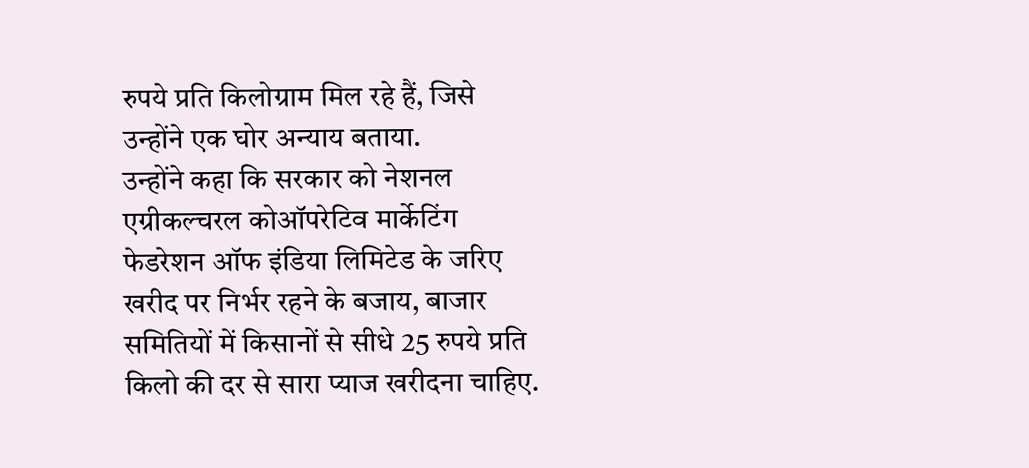रुपये प्रति किलोग्राम मिल रहे हैं, जिसे उन्होंने एक घोर अन्याय बताया.
उन्होंने कहा कि सरकार को नेशनल एग्रीकल्चरल कोऑपरेटिव मार्केटिंग फेडरेशन ऑफ इंडिया लिमिटेड के जरिए खरीद पर निर्भर रहने के बजाय, बाजार समितियों में किसानों से सीधे 25 रुपये प्रति किलो की दर से सारा प्याज खरीदना चाहिए.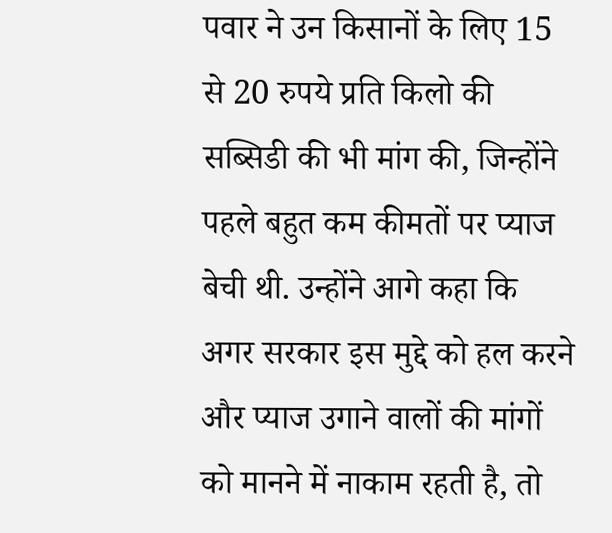पवार ने उन किसानों के लिए 15 से 20 रुपये प्रति किलो की सब्सिडी की भी मांग की, जिन्होंने पहले बहुत कम कीमतों पर प्याज बेची थी. उन्होंने आगे कहा कि अगर सरकार इस मुद्दे को हल करने और प्याज उगाने वालों की मांगों को मानने में नाकाम रहती है, तो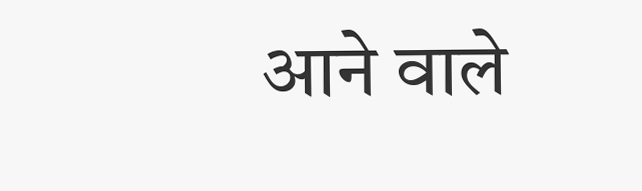आने वाले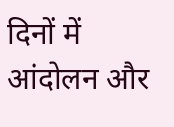दिनों में आंदोलन और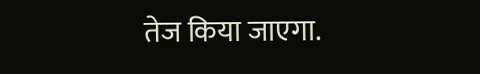तेज किया जाएगा.